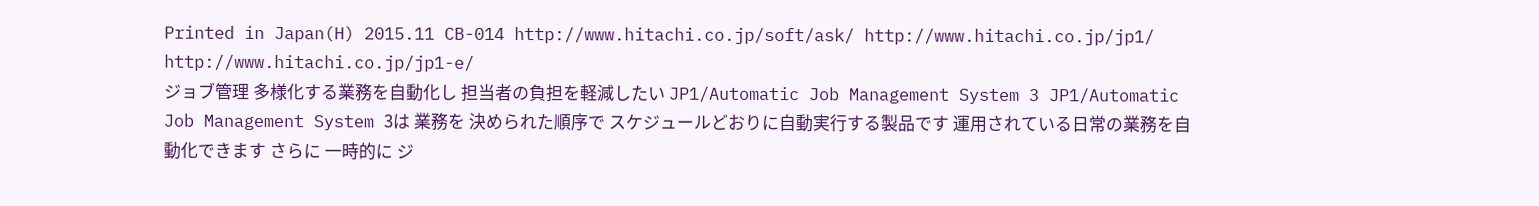Printed in Japan(H) 2015.11 CB-014 http://www.hitachi.co.jp/soft/ask/ http://www.hitachi.co.jp/jp1/ http://www.hitachi.co.jp/jp1-e/
ジョブ管理 多様化する業務を自動化し 担当者の負担を軽減したい JP1/Automatic Job Management System 3 JP1/Automatic Job Management System 3は 業務を 決められた順序で スケジュールどおりに自動実行する製品です 運用されている日常の業務を自動化できます さらに 一時的に ジ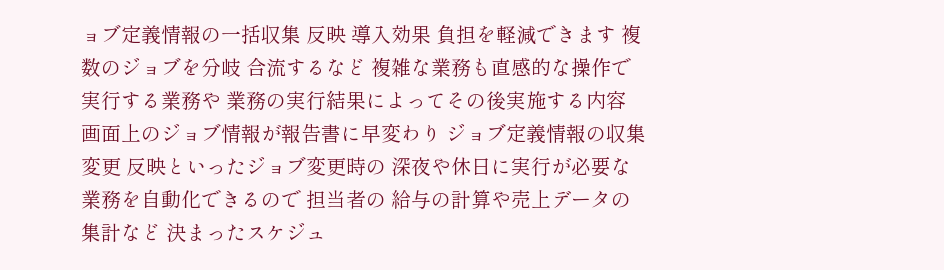ョブ定義情報の一括収集 反映 導入効果 負担を軽減できます 複数のジョブを分岐 合流するなど 複雑な業務も直感的な操作で 実行する業務や 業務の実行結果によってその後実施する内容 画面上のジョブ情報が報告書に早変わり ジョブ定義情報の収集 変更 反映といったジョブ変更時の 深夜や休日に実行が必要な業務を自動化できるので 担当者の 給与の計算や売上データの集計など 決まったスケジュ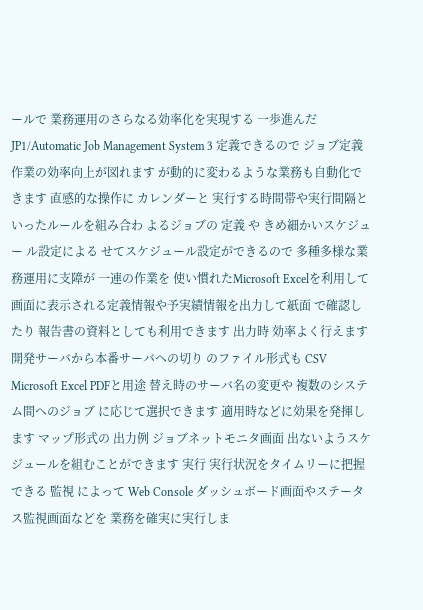ールで 業務運用のさらなる効率化を実現する 一歩進んだJP1/Automatic Job Management System 3 定義できるので ジョブ定義作業の効率向上が図れます が動的に変わるような業務も自動化できます 直感的な操作に カレンダーと 実行する時間帯や実行間隔といったルールを組み合わ よるジョブの 定義 や きめ細かいスケジュー ル設定による せてスケジュール設定ができるので 多種多様な業務運用に支障が 一連の作業を 使い慣れたMicrosoft Excelを利用して 画面に表示される定義情報や予実績情報を出力して紙面 で確認したり 報告書の資料としても利用できます 出力時 効率よく行えます 開発サーバから本番サーバへの切り のファイル形式も CSV Microsoft Excel PDFと用途 替え時のサーバ名の変更や 複数のシステム間へのジョブ に応じて選択できます 適用時などに効果を発揮します マップ形式の 出力例 ジョブネットモニタ画面 出ないようスケジュールを組むことができます 実行 実行状況をタイムリーに把握できる 監視 によって Web Console ダッシュボード画面やステータス監視画面などを 業務を確実に実行しま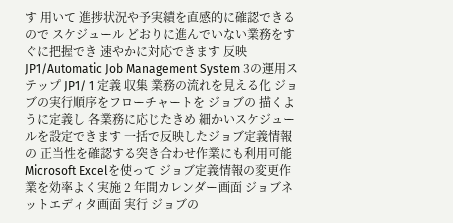す 用いて 進捗状況や予実績を直感的に確認できるので スケジュール どおりに進んでいない業務をすぐに把握でき 速やかに対応できます 反映 JP1/Automatic Job Management System 3の運用ステップ JP1/ 1 定義 収集 業務の流れを見える化 ジョブの実行順序をフローチャートを ジョブの 描くように定義し 各業務に応じたきめ 細かいスケジュールを設定できます 一括で反映したジョブ定義情報の 正当性を確認する突き合わせ作業にも利用可能 Microsoft Excelを使って ジョブ定義情報の変更作業を効率よく実施 2 年間カレンダー画面 ジョブネットエディタ画面 実行 ジョブの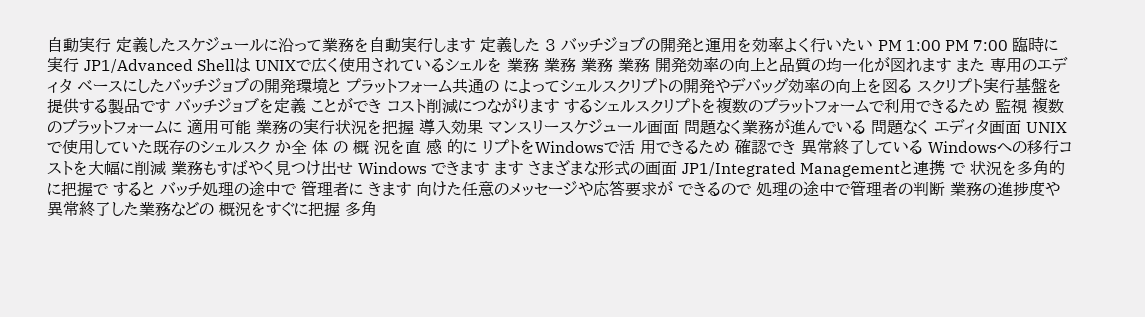自動実行 定義したスケジュールに沿って業務を自動実行します 定義した 3 バッチジョブの開発と運用を効率よく行いたい PM 1:00 PM 7:00 臨時に実行 JP1/Advanced Shellは UNIXで広く使用されているシェルを 業務 業務 業務 業務 開発効率の向上と品質の均一化が図れます また 専用のエディタ ベースにしたバッチジョブの開発環境と プラットフォーム共通の によってシェルスクリプトの開発やデバッグ効率の向上を図る スクリプト実行基盤を提供する製品です バッチジョブを定義 ことができ コスト削減につながります するシェルスクリプトを複数のプラットフォームで利用できるため 監視 複数のプラットフォームに 適用可能 業務の実行状況を把握 導入効果 マンスリースケジュール画面 問題なく業務が進んでいる 問題なく エディタ画面 UNIXで使用していた既存のシェルスク か全 体 の 概 況を直 感 的に リプトをWindowsで活 用できるため 確認でき 異常終了している Windowsへの移行コストを大幅に削減 業務もすばやく見つけ出せ Windows できます ます さまざまな形式の画面 JP1/Integrated Managementと連携 で 状況を多角的に把握で すると バッチ処理の途中で 管理者に きます 向けた任意のメッセージや応答要求が できるので 処理の途中で管理者の判断 業務の進捗度や 異常終了した業務などの 概況をすぐに把握 多角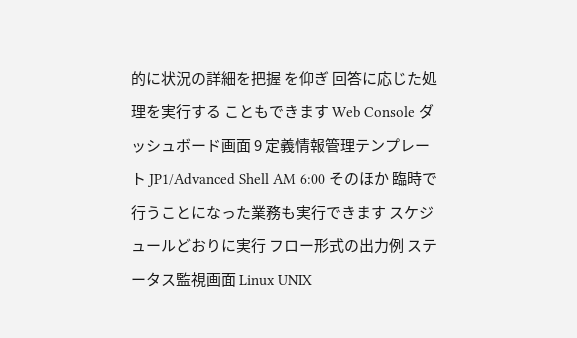的に状況の詳細を把握 を仰ぎ 回答に応じた処理を実行する こともできます Web Console ダッシュボード画面 9 定義情報管理テンプレート JP1/Advanced Shell AM 6:00 そのほか 臨時で行うことになった業務も実行できます スケジュールどおりに実行 フロー形式の出力例 ステータス監視画面 Linux UNIX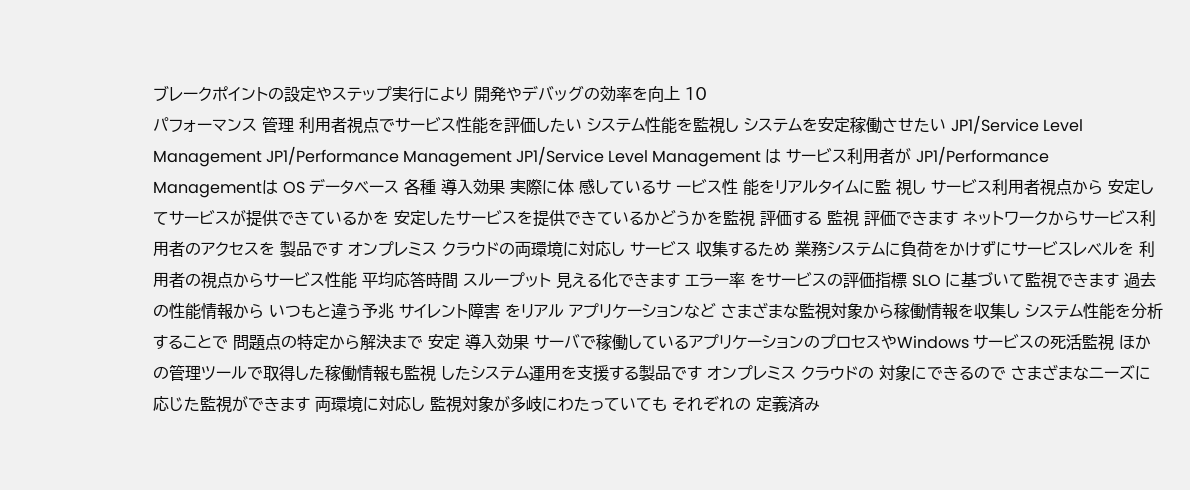ブレークポイントの設定やステップ実行により 開発やデバッグの効率を向上 10
パフォーマンス 管理 利用者視点でサービス性能を評価したい システム性能を監視し システムを安定稼働させたい JP1/Service Level Management JP1/Performance Management JP1/Service Level Management は サービス利用者が JP1/Performance Managementは OS データベース 各種 導入効果 実際に体 感しているサ ービス性 能をリアルタイムに監 視し サービス利用者視点から 安定してサービスが提供できているかを 安定したサービスを提供できているかどうかを監視 評価する 監視 評価できます ネットワークからサービス利用者のアクセスを 製品です オンプレミス クラウドの両環境に対応し サービス 収集するため 業務システムに負荷をかけずにサービスレベルを 利用者の視点からサービス性能 平均応答時間 スループット 見える化できます エラー率 をサービスの評価指標 SLO に基づいて監視できます 過去の性能情報から いつもと違う予兆 サイレント障害 をリアル アプリケーションなど さまざまな監視対象から稼働情報を収集し システム性能を分析することで 問題点の特定から解決まで 安定 導入効果 サーバで稼働しているアプリケーションのプロセスやWindows サービスの死活監視 ほかの管理ツールで取得した稼働情報も監視 したシステム運用を支援する製品です オンプレミス クラウドの 対象にできるので さまざまなニーズに応じた監視ができます 両環境に対応し 監視対象が多岐にわたっていても それぞれの 定義済み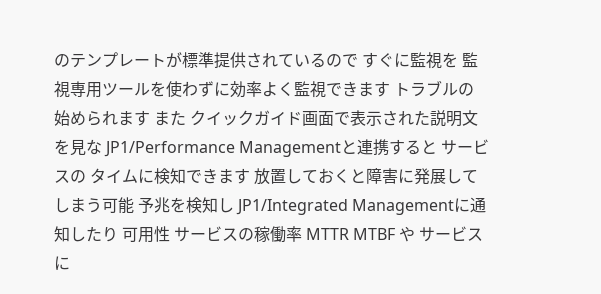のテンプレートが標準提供されているので すぐに監視を 監視専用ツールを使わずに効率よく監視できます トラブルの 始められます また クイックガイド画面で表示された説明文を見な JP1/Performance Managementと連携すると サービスの タイムに検知できます 放置しておくと障害に発展してしまう可能 予兆を検知し JP1/Integrated Managementに通知したり 可用性 サービスの稼働率 MTTR MTBF や サービスに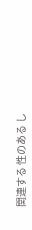関連する 性のある し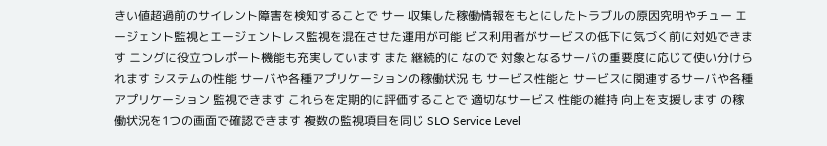きい値超過前のサイレント障害を検知することで サー 収集した稼働情報をもとにしたトラブルの原因究明やチュー エージェント監視とエージェントレス監視を混在させた運用が可能 ビス利用者がサービスの低下に気づく前に対処できます ニングに役立つレポート機能も充実しています また 継続的に なので 対象となるサーバの重要度に応じて使い分けられます システムの性能 サーバや各種アプリケーションの稼働状況 も サービス性能と サービスに関連するサーバや各種アプリケーション 監視できます これらを定期的に評価することで 適切なサービス 性能の維持 向上を支援します の稼働状況を1つの画面で確認できます 複数の監視項目を同じ SLO Service Level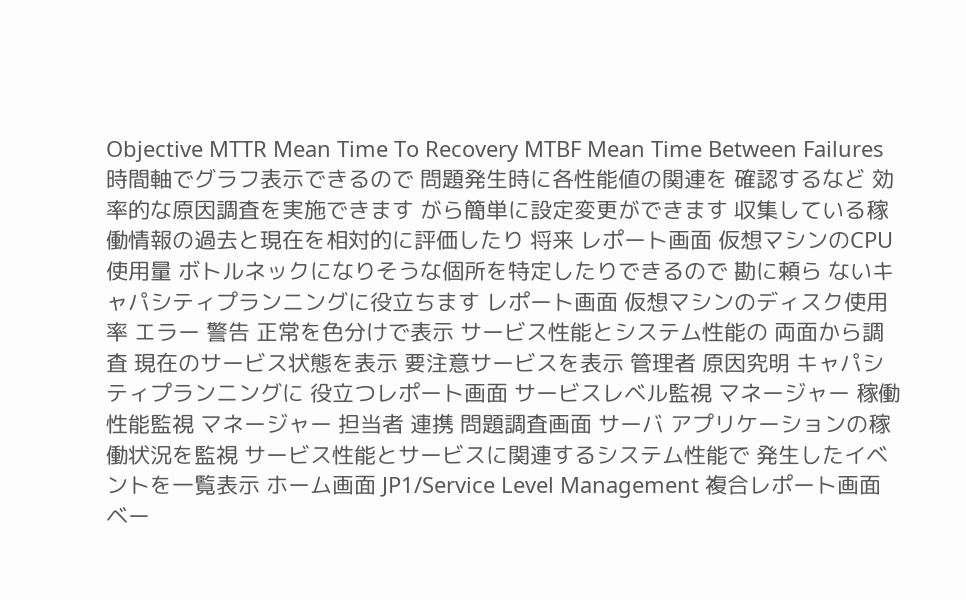Objective MTTR Mean Time To Recovery MTBF Mean Time Between Failures 時間軸でグラフ表示できるので 問題発生時に各性能値の関連を 確認するなど 効率的な原因調査を実施できます がら簡単に設定変更ができます 収集している稼働情報の過去と現在を相対的に評価したり 将来 レポート画面 仮想マシンのCPU使用量 ボトルネックになりそうな個所を特定したりできるので 勘に頼ら ないキャパシティプランニングに役立ちます レポート画面 仮想マシンのディスク使用率 エラー 警告 正常を色分けで表示 サービス性能とシステム性能の 両面から調査 現在のサービス状態を表示 要注意サービスを表示 管理者 原因究明 キャパシティプランニングに 役立つレポート画面 サービスレベル監視 マネージャー 稼働性能監視 マネージャー 担当者 連携 問題調査画面 サーバ アプリケーションの稼働状況を監視 サービス性能とサービスに関連するシステム性能で 発生したイベントを一覧表示 ホーム画面 JP1/Service Level Management 複合レポート画面 ベー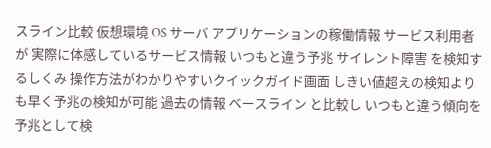スライン比較 仮想環境 OS サーバ アプリケーションの稼働情報 サービス利用者が 実際に体感しているサービス情報 いつもと違う予兆 サイレント障害 を検知するしくみ 操作方法がわかりやすいクイックガイド画面 しきい値超えの検知よりも早く予兆の検知が可能 過去の情報 ベースライン と比較し いつもと違う傾向を 予兆として検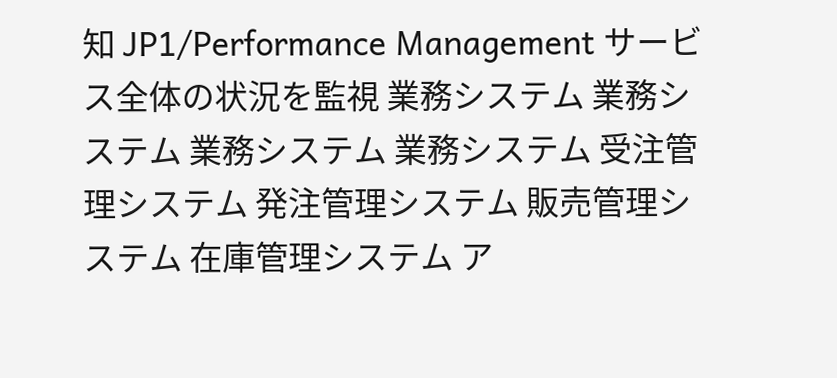知 JP1/Performance Management サービス全体の状況を監視 業務システム 業務システム 業務システム 業務システム 受注管理システム 発注管理システム 販売管理システム 在庫管理システム ア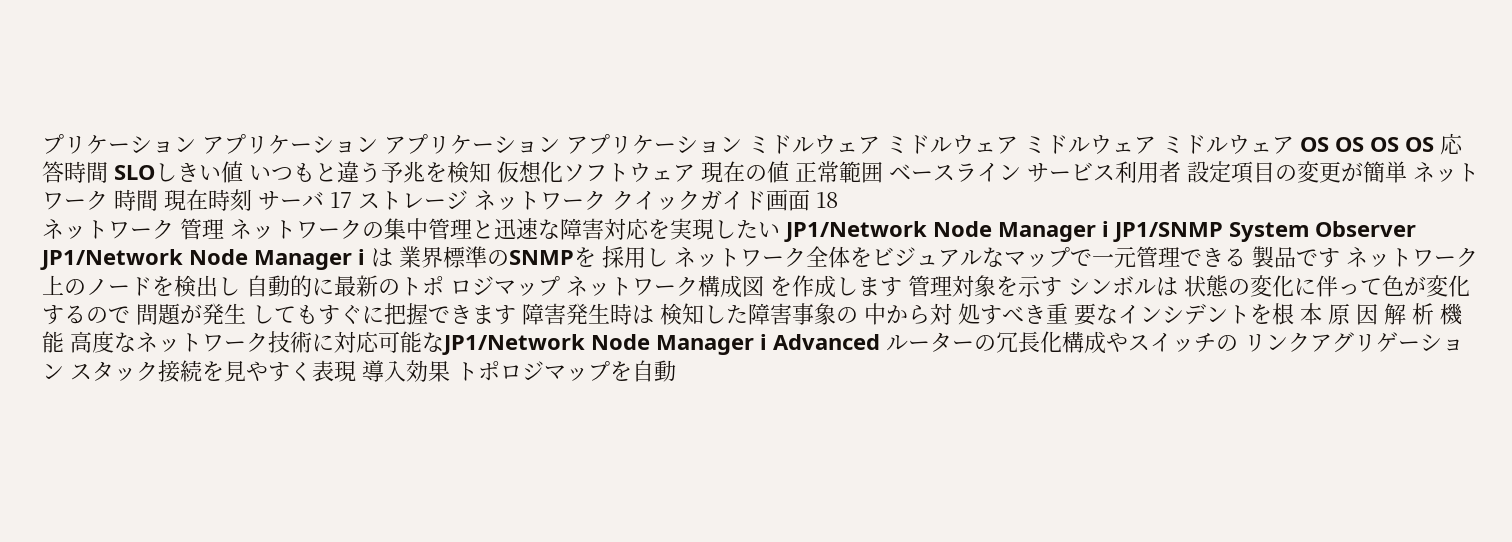プリケーション アプリケーション アプリケーション アプリケーション ミドルウェア ミドルウェア ミドルウェア ミドルウェア OS OS OS OS 応答時間 SLOしきい値 いつもと違う予兆を検知 仮想化ソフトウェア 現在の値 正常範囲 ベースライン サービス利用者 設定項目の変更が簡単 ネットワーク 時間 現在時刻 サーバ 17 ストレージ ネットワーク クイックガイド画面 18
ネットワーク 管理 ネットワークの集中管理と迅速な障害対応を実現したい JP1/Network Node Manager i JP1/SNMP System Observer JP1/Network Node Manager i は 業界標準のSNMPを 採用し ネットワーク全体をビジュアルなマップで一元管理できる 製品です ネットワーク上のノードを検出し 自動的に最新のトポ ロジマップ ネットワーク構成図 を作成します 管理対象を示す シンボルは 状態の変化に伴って色が変化するので 問題が発生 してもすぐに把握できます 障害発生時は 検知した障害事象の 中から対 処すべき重 要なインシデントを根 本 原 因 解 析 機 能 高度なネットワーク技術に対応可能なJP1/Network Node Manager i Advanced ルーターの冗長化構成やスイッチの リンクアグリゲーション スタック接続を見やすく表現 導入効果 トポロジマップを自動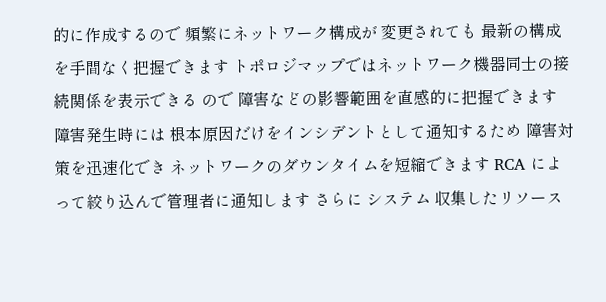的に作成するので 頻繁にネットワーク構成が 変更されても 最新の構成を手間なく把握できます トポロジマップではネットワーク機器同士の接続関係を表示できる ので 障害などの影響範囲を直感的に把握できます 障害発生時には 根本原因だけをインシデントとして通知するため 障害対策を迅速化でき ネットワークのダウンタイムを短縮できます RCA によって絞り込んで管理者に通知します さらに システム 収集したリソース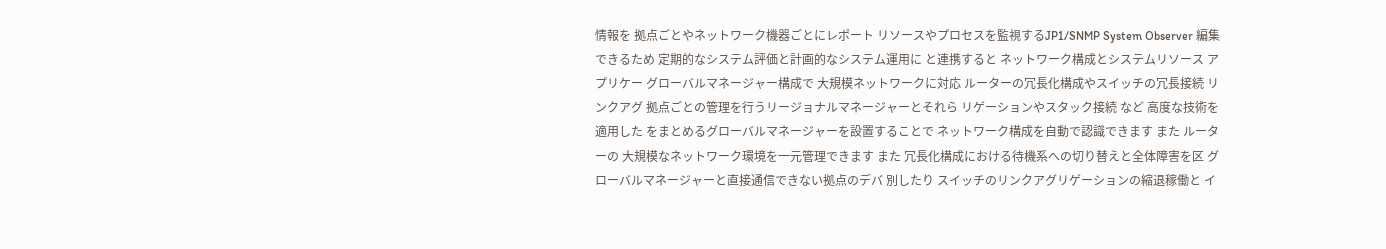情報を 拠点ごとやネットワーク機器ごとにレポート リソースやプロセスを監視するJP1/SNMP System Observer 編集できるため 定期的なシステム評価と計画的なシステム運用に と連携すると ネットワーク構成とシステムリソース アプリケー グローバルマネージャー構成で 大規模ネットワークに対応 ルーターの冗長化構成やスイッチの冗長接続 リンクアグ 拠点ごとの管理を行うリージョナルマネージャーとそれら リゲーションやスタック接続 など 高度な技術を適用した をまとめるグローバルマネージャーを設置することで ネットワーク構成を自動で認識できます また ルーターの 大規模なネットワーク環境を一元管理できます また 冗長化構成における待機系への切り替えと全体障害を区 グローバルマネージャーと直接通信できない拠点のデバ 別したり スイッチのリンクアグリゲーションの縮退稼働と イ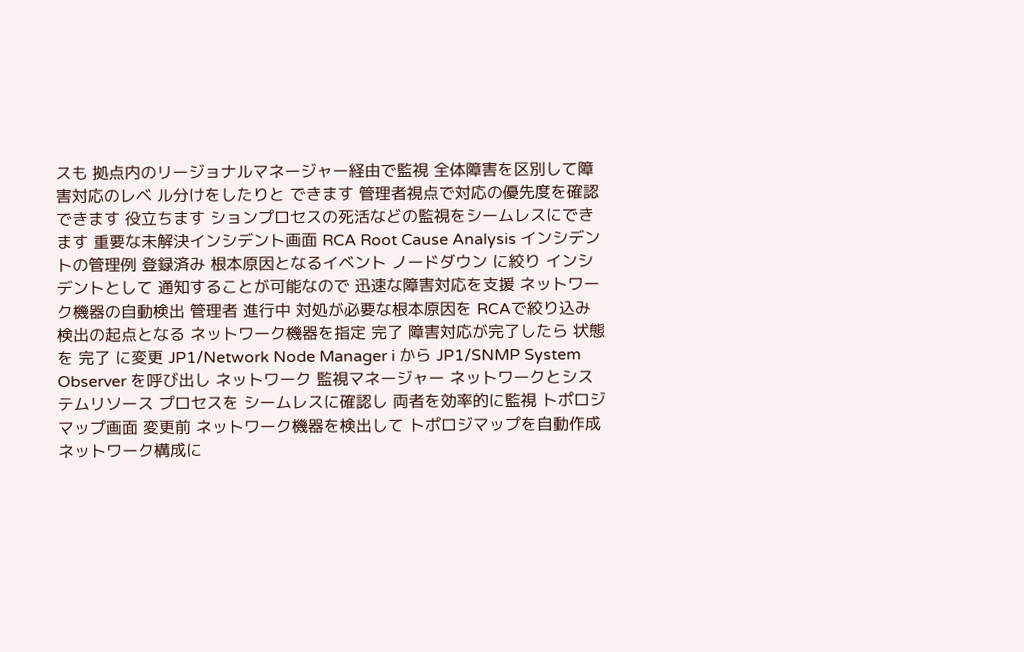スも 拠点内のリージョナルマネージャー経由で監視 全体障害を区別して障害対応のレベ ル分けをしたりと できます 管理者視点で対応の優先度を確認できます 役立ちます ションプロセスの死活などの監視をシームレスにできます 重要な未解決インシデント画面 RCA Root Cause Analysis インシデントの管理例 登録済み 根本原因となるイベント ノードダウン に絞り インシデントとして 通知することが可能なので 迅速な障害対応を支援 ネットワーク機器の自動検出 管理者 進行中 対処が必要な根本原因を RCAで絞り込み 検出の起点となる ネットワーク機器を指定 完了 障害対応が完了したら 状態を 完了 に変更 JP1/Network Node Manager i から JP1/SNMP System Observer を呼び出し ネットワーク 監視マネージャー ネットワークとシステムリソース プロセスを シームレスに確認し 両者を効率的に監視 トポロジマップ画面 変更前 ネットワーク機器を検出して トポロジマップを自動作成 ネットワーク構成に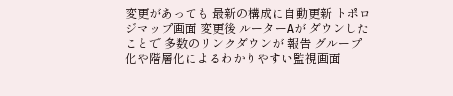変更があっても 最新の構成に自動更新 トポロジマップ画面 変更後 ルーターAが ダウンしたことで 多数のリンクダウンが 報告 グループ化や階層化によるわかりやすい監視画面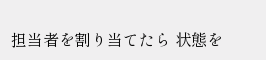担当者を割り当てたら 状態を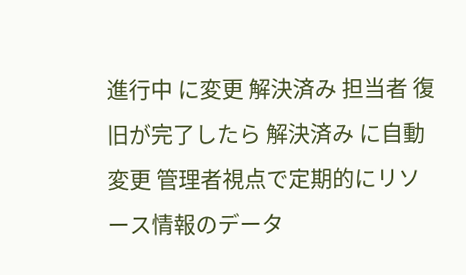進行中 に変更 解決済み 担当者 復旧が完了したら 解決済み に自動変更 管理者視点で定期的にリソース情報のデータ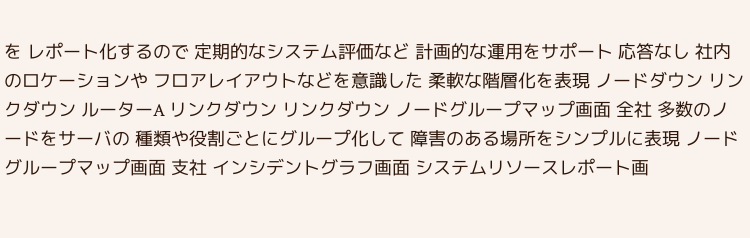を レポート化するので 定期的なシステム評価など 計画的な運用をサポート 応答なし 社内のロケーションや フロアレイアウトなどを意識した 柔軟な階層化を表現 ノードダウン リンクダウン ルーターA リンクダウン リンクダウン ノードグループマップ画面 全社 多数のノードをサーバの 種類や役割ごとにグループ化して 障害のある場所をシンプルに表現 ノードグループマップ画面 支社 インシデントグラフ画面 システムリソースレポート画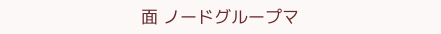面 ノードグループマ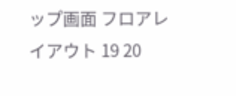ップ画面 フロアレイアウト 19 20